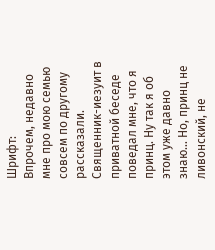Шрифт:
Впрочем, недавно мне про мою семью совсем по другому рассказали. Священник-иезуит в приватной беседе поведал мне, что я принц. Ну так я об этом уже давно знаю… Но, принц не ливонский, не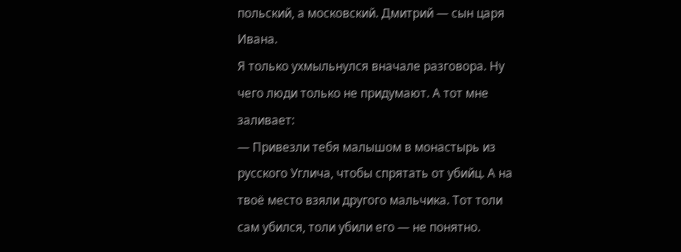польский, а московский. Дмитрий — сын царя Ивана.
Я только ухмыльнулся вначале разговора. Ну чего люди только не придумают. А тот мне заливает:
— Привезли тебя малышом в монастырь из русского Углича, чтобы спрятать от убийц. А на твоё место взяли другого мальчика. Тот толи сам убился, толи убили его — не понятно.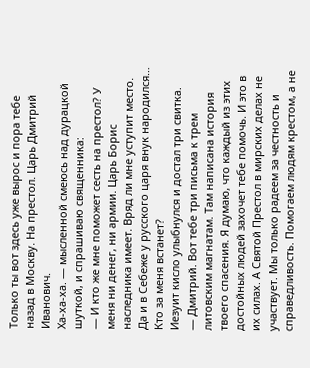Только ты вот здесь уже вырос и пора тебе назад в Москву. На престол. Царь Дмитрий Иванович.
Ха-ха-ха. — мысленной смеюсь над дурацкой шуткой, и спрашиваю священника:
— И кто же мне поможет сесть на престол? У меня ни денег, ни армии. Царь Борис наследника имеет. Вряд ли мне уступит место. Да и в Себеже у русского царя внук народился… Кто за меня встанет?
Иезуит кисло улыбнулся и достал три свитка.
— Дмитрий. Вот тебе три письма к трем литовским магнатам. Там написана история твоего спасения. Я думаю, что каждый из этих достойных людей захочет тебе помочь. И это в их силах. А Святой Престол в мирских делах не участвует. Мы только радеем за честность и справедливость. Помогаем людям крестом, а не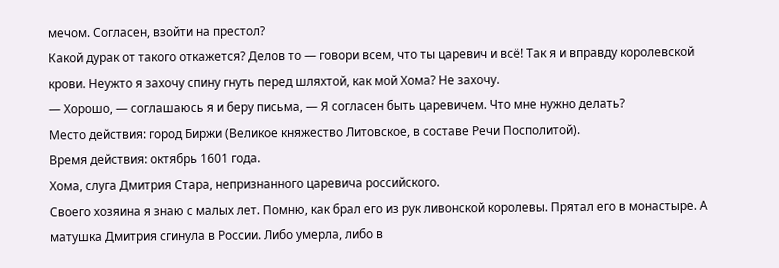мечом. Согласен, взойти на престол?
Какой дурак от такого откажется? Делов то — говори всем, что ты царевич и всё! Так я и вправду королевской крови. Неужто я захочу спину гнуть перед шляхтой, как мой Хома? Не захочу.
— Хорошо, — соглашаюсь я и беру письма, — Я согласен быть царевичем. Что мне нужно делать?
Место действия: город Биржи (Великое княжество Литовское, в составе Речи Посполитой).
Время действия: октябрь 1601 года.
Хома, слуга Дмитрия Стара, непризнанного царевича российского.
Своего хозяина я знаю с малых лет. Помню, как брал его из рук ливонской королевы. Прятал его в монастыре. А матушка Дмитрия сгинула в России. Либо умерла, либо в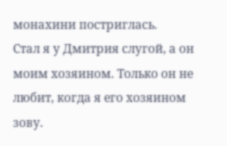монахини постриглась.
Стал я у Дмитрия слугой, а он моим хозяином. Только он не любит, когда я его хозяином зову.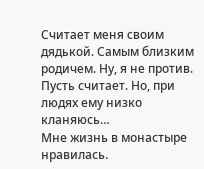Считает меня своим дядькой. Самым близким родичем. Ну, я не против. Пусть считает. Но, при людях ему низко кланяюсь…
Мне жизнь в монастыре нравилась.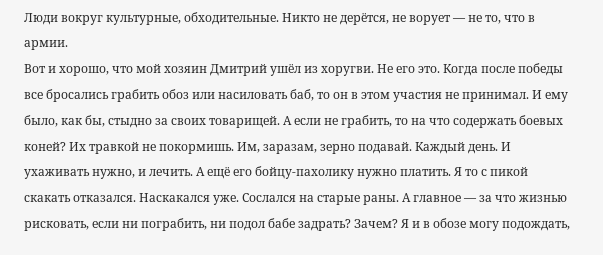Люди вокруг культурные, обходительные. Никто не дерётся, не ворует — не то, что в армии.
Вот и хорошо, что мой хозяин Дмитрий ушёл из хоругви. Не его это. Когда после победы все бросались грабить обоз или насиловать баб, то он в этом участия не принимал. И ему было, как бы, стыдно за своих товарищей. А если не грабить, то на что содержать боевых коней? Их травкой не покормишь. Им, заразам, зерно подавай. Каждый день. И ухаживать нужно, и лечить. А ещё его бойцу-пахолику нужно платить. Я то с пикой скакать отказался. Наскакался уже. Сослался на старые раны. А главное — за что жизнью рисковать, если ни пограбить, ни подол бабе задрать? Зачем? Я и в обозе могу подождать,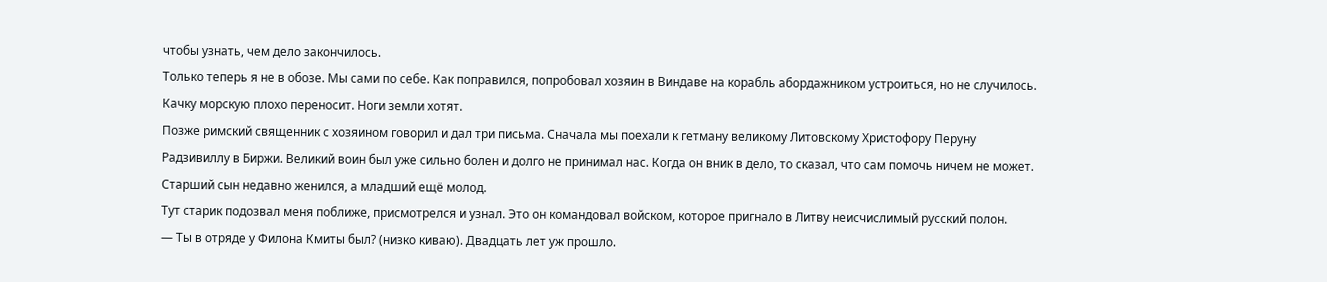чтобы узнать, чем дело закончилось.
Только теперь я не в обозе. Мы сами по себе. Как поправился, попробовал хозяин в Виндаве на корабль абордажником устроиться, но не случилось. Качку морскую плохо переносит. Ноги земли хотят.
Позже римский священник с хозяином говорил и дал три письма. Сначала мы поехали к гетману великому Литовскому Христофору Перуну Радзивиллу в Биржи. Великий воин был уже сильно болен и долго не принимал нас. Когда он вник в дело, то сказал, что сам помочь ничем не может. Старший сын недавно женился, а младший ещё молод.
Тут старик подозвал меня поближе, присмотрелся и узнал. Это он командовал войском, которое пригнало в Литву неисчислимый русский полон.
— Ты в отряде у Филона Кмиты был? (низко киваю). Двадцать лет уж прошло.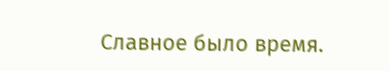Славное было время.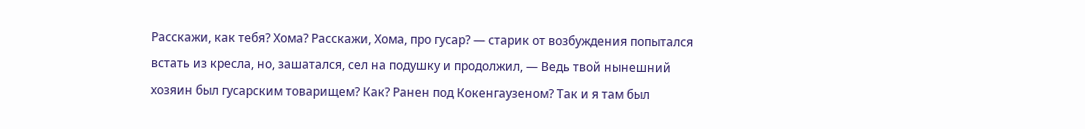Расскажи, как тебя? Хома? Расскажи, Хома, про гусар? — старик от возбуждения попытался встать из кресла, но, зашатался, сел на подушку и продолжил, — Ведь твой нынешний хозяин был гусарским товарищем? Как? Ранен под Кокенгаузеном? Так и я там был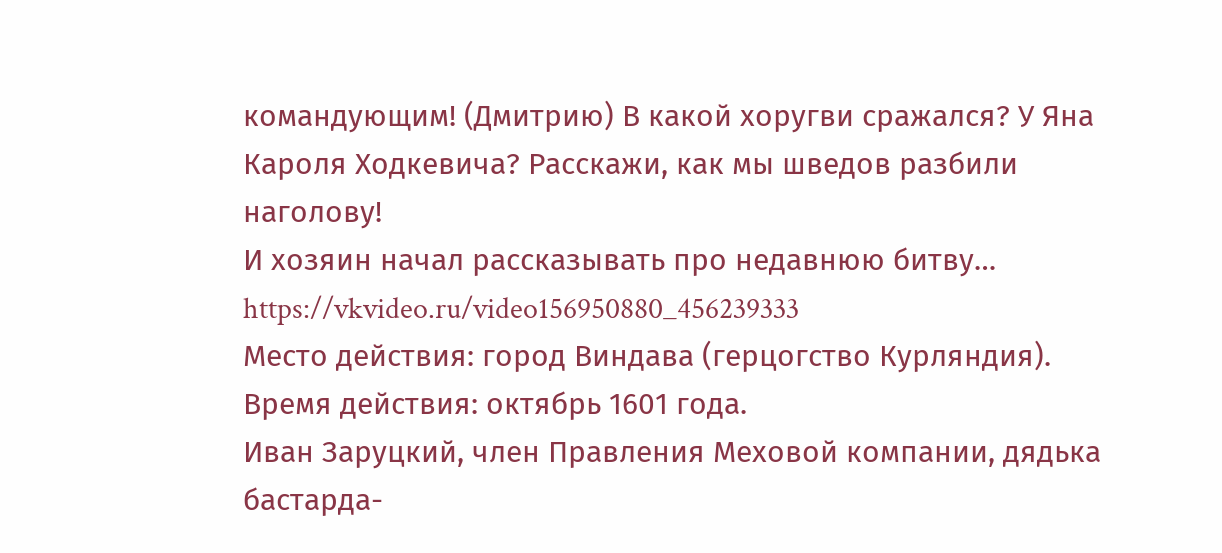командующим! (Дмитрию) В какой хоругви сражался? У Яна Кароля Ходкевича? Расскажи, как мы шведов разбили наголову!
И хозяин начал рассказывать про недавнюю битву… https://vkvideo.ru/video156950880_456239333
Место действия: город Виндава (герцогство Курляндия).
Время действия: октябрь 1601 года.
Иван Заруцкий, член Правления Меховой компании, дядька бастарда-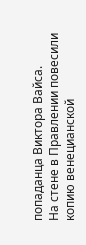попаданца Виктора Вайса.
На стене в Правлении повесили копию венецианской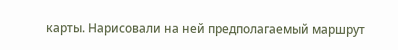карты. Нарисовали на ней предполагаемый маршрут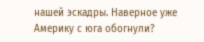нашей эскадры. Наверное уже Америку с юга обогнули?